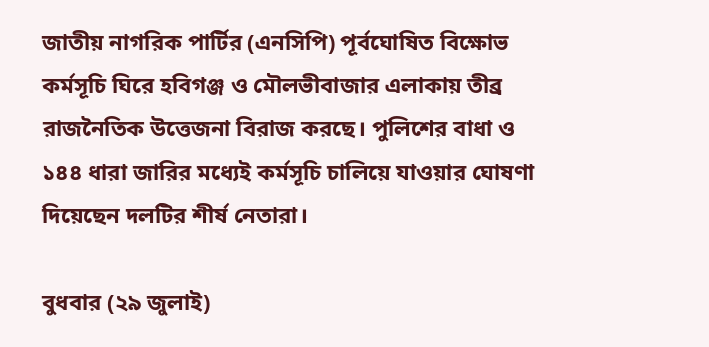জাতীয় নাগরিক পার্টির (এনসিপি) পূর্বঘোষিত বিক্ষোভ কর্মসূচি ঘিরে হবিগঞ্জ ও মৌলভীবাজার এলাকায় তীব্র রাজনৈতিক উত্তেজনা বিরাজ করছে। পুলিশের বাধা ও ১৪৪ ধারা জারির মধ্যেই কর্মসূচি চালিয়ে যাওয়ার ঘোষণা দিয়েছেন দলটির শীর্ষ নেতারা।

বুধবার (২৯ জুলাই)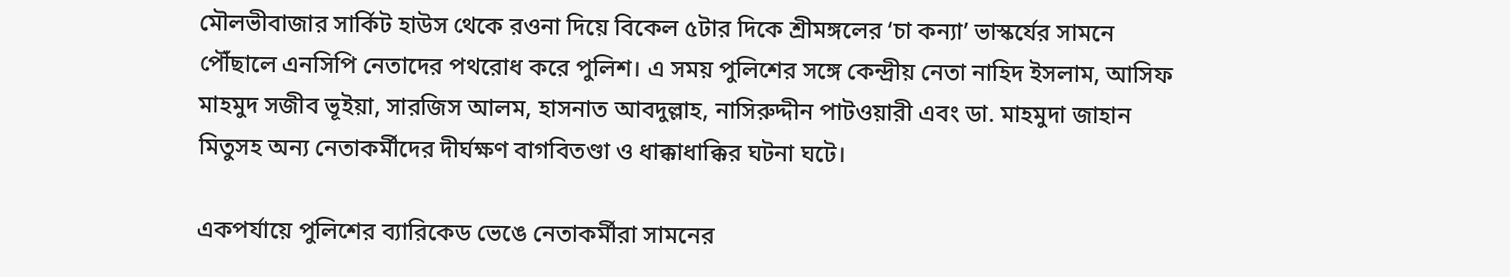মৌলভীবাজার সার্কিট হাউস থেকে রওনা দিয়ে বিকেল ৫টার দিকে শ্রীমঙ্গলের ‘চা কন্যা’ ভাস্কর্যের সামনে পৌঁছালে এনসিপি নেতাদের পথরোধ করে পুলিশ। এ সময় পুলিশের সঙ্গে কেন্দ্রীয় নেতা নাহিদ ইসলাম, আসিফ মাহমুদ সজীব ভূইয়া, সারজিস আলম, হাসনাত আবদুল্লাহ, নাসিরুদ্দীন পাটওয়ারী এবং ডা. মাহমুদা জাহান মিতুসহ অন্য নেতাকর্মীদের দীর্ঘক্ষণ বাগবিতণ্ডা ও ধাক্কাধাক্কির ঘটনা ঘটে।

একপর্যায়ে পুলিশের ব্যারিকেড ভেঙে নেতাকর্মীরা সামনের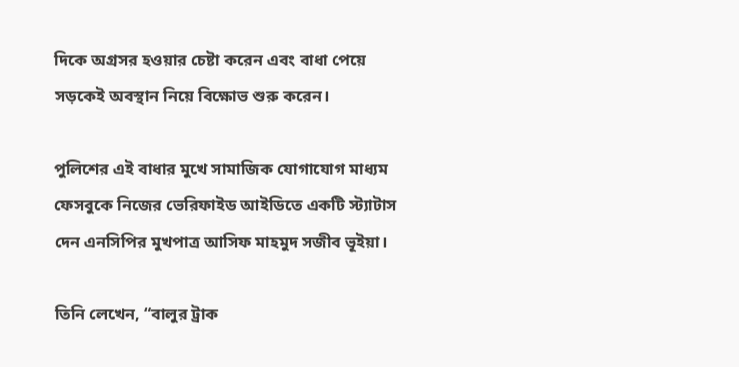দিকে অগ্রসর হওয়ার চেষ্টা করেন এবং বাধা পেয়ে সড়কেই অবস্থান নিয়ে বিক্ষোভ শুরু করেন।

পুলিশের এই বাধার মুখে সামাজিক যোগাযোগ মাধ্যম ফেসবুকে নিজের ভেরিফাইড আইডিতে একটি স্ট্যাটাস দেন এনসিপির মুখপাত্র আসিফ মাহমুদ সজীব ভূইয়া।

তিনি লেখেন, “বালুর ট্রাক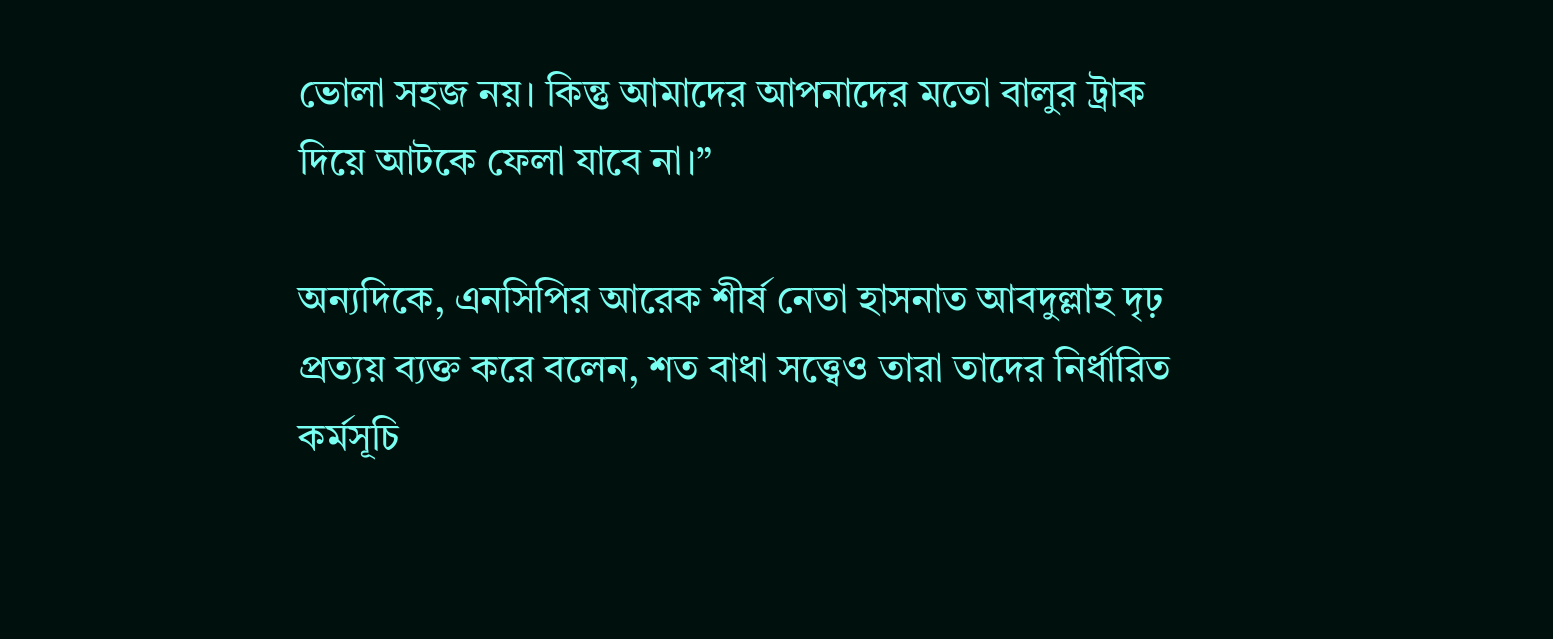ভোলা সহজ নয়। কিন্তু আমাদের আপনাদের মতো বালুর ট্রাক দিয়ে আটকে ফেলা যাবে না।”

অন্যদিকে, এনসিপির আরেক শীর্ষ নেতা হাসনাত আবদুল্লাহ দৃঢ় প্রত্যয় ব্যক্ত করে বলেন, শত বাধা সত্ত্বেও তারা তাদের নির্ধারিত কর্মসূচি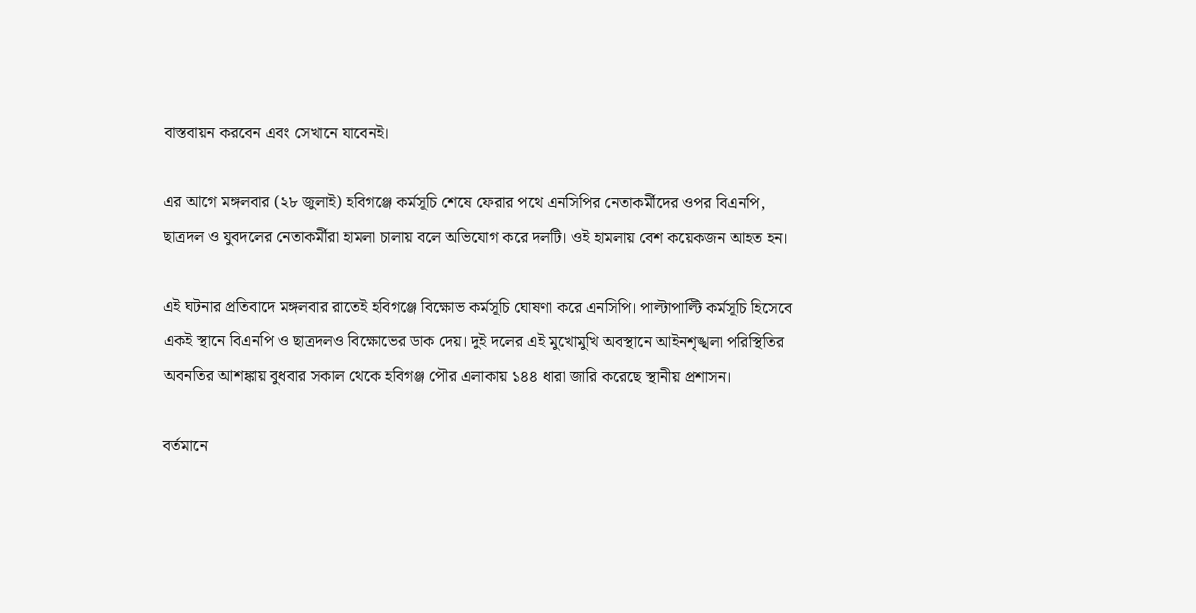বাস্তবায়ন করবেন এবং সেখানে যাবেনই।

এর আগে মঙ্গলবার (২৮ জুলাই) হবিগঞ্জে কর্মসূচি শেষে ফেরার পথে এনসিপির নেতাকর্মীদের ওপর বিএনপি, ছাত্রদল ও যুবদলের নেতাকর্মীরা হামলা চালায় বলে অভিযোগ করে দলটি। ওই হামলায় বেশ কয়েকজন আহত হন।

এই ঘটনার প্রতিবাদে মঙ্গলবার রাতেই হবিগঞ্জে বিক্ষোভ কর্মসূচি ঘোষণা করে এনসিপি। পাল্টাপাল্টি কর্মসূচি হিসেবে একই স্থানে বিএনপি ও ছাত্রদলও বিক্ষোভের ডাক দেয়। দুই দলের এই মুখোমুখি অবস্থানে আইনশৃঙ্খলা পরিস্থিতির অবনতির আশঙ্কায় বুধবার সকাল থেকে হবিগঞ্জ পৌর এলাকায় ১৪৪ ধারা জারি করেছে স্থানীয় প্রশাসন।

বর্তমানে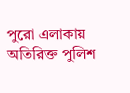পুরো এলাকায় অতিরিক্ত পুলিশ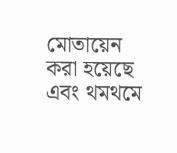মোতায়েন করা হয়েছে এবং থমথমে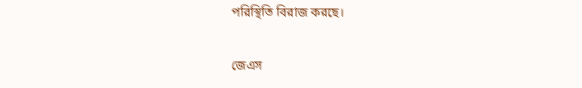পরিস্থিতি বিরাজ করছে।

জেএস